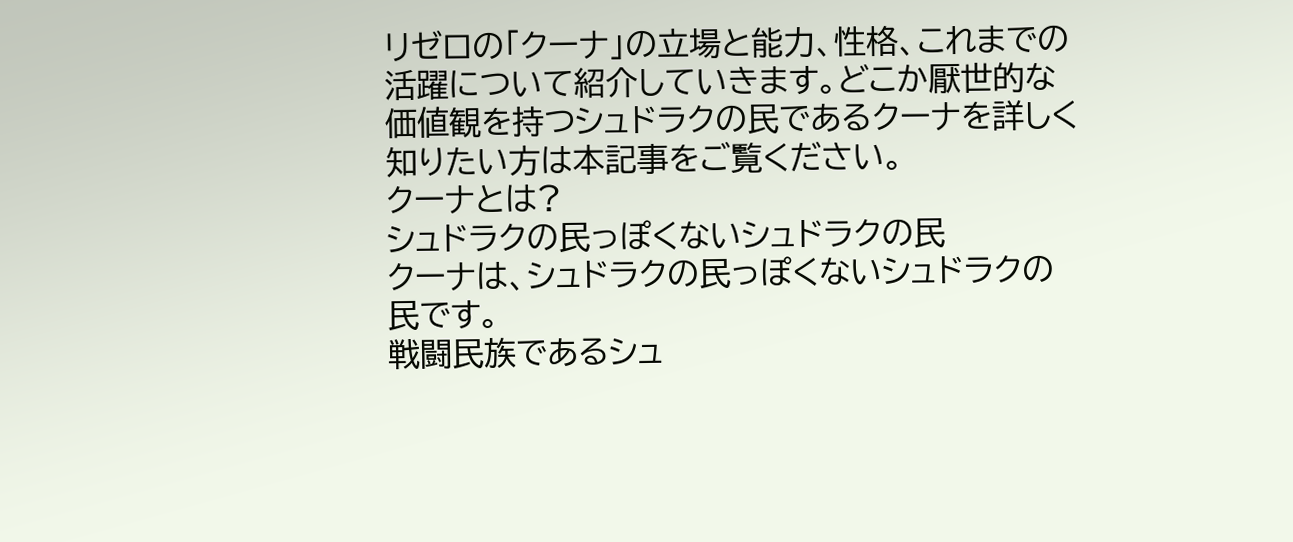リゼロの「クーナ」の立場と能力、性格、これまでの活躍について紹介していきます。どこか厭世的な価値観を持つシュドラクの民であるクーナを詳しく知りたい方は本記事をご覧ください。
クーナとは?
シュドラクの民っぽくないシュドラクの民
クーナは、シュドラクの民っぽくないシュドラクの民です。
戦闘民族であるシュ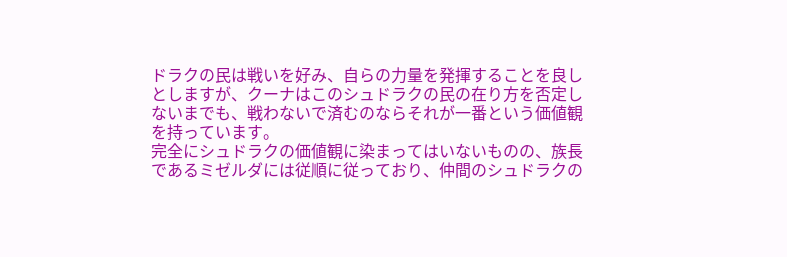ドラクの民は戦いを好み、自らの力量を発揮することを良しとしますが、クーナはこのシュドラクの民の在り方を否定しないまでも、戦わないで済むのならそれが一番という価値観を持っています。
完全にシュドラクの価値観に染まってはいないものの、族長であるミゼルダには従順に従っており、仲間のシュドラクの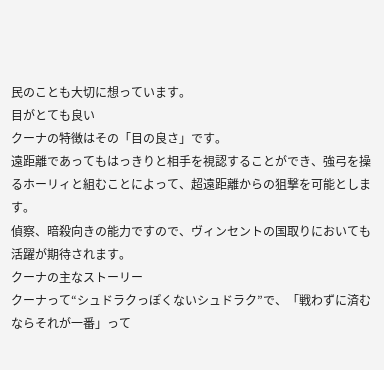民のことも大切に想っています。
目がとても良い
クーナの特徴はその「目の良さ」です。
遠距離であってもはっきりと相手を視認することができ、強弓を操るホーリィと組むことによって、超遠距離からの狙撃を可能とします。
偵察、暗殺向きの能力ですので、ヴィンセントの国取りにおいても活躍が期待されます。
クーナの主なストーリー
クーナって“シュドラクっぽくないシュドラク”で、「戦わずに済むならそれが一番」って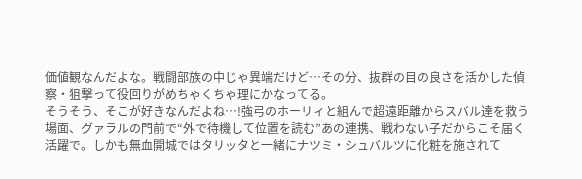価値観なんだよな。戦闘部族の中じゃ異端だけど…その分、抜群の目の良さを活かした偵察・狙撃って役回りがめちゃくちゃ理にかなってる。
そうそう、そこが好きなんだよね…!強弓のホーリィと組んで超遠距離からスバル達を救う場面、グァラルの門前で“外で待機して位置を読む”あの連携、戦わない子だからこそ届く活躍で。しかも無血開城ではタリッタと一緒にナツミ・シュバルツに化粧を施されて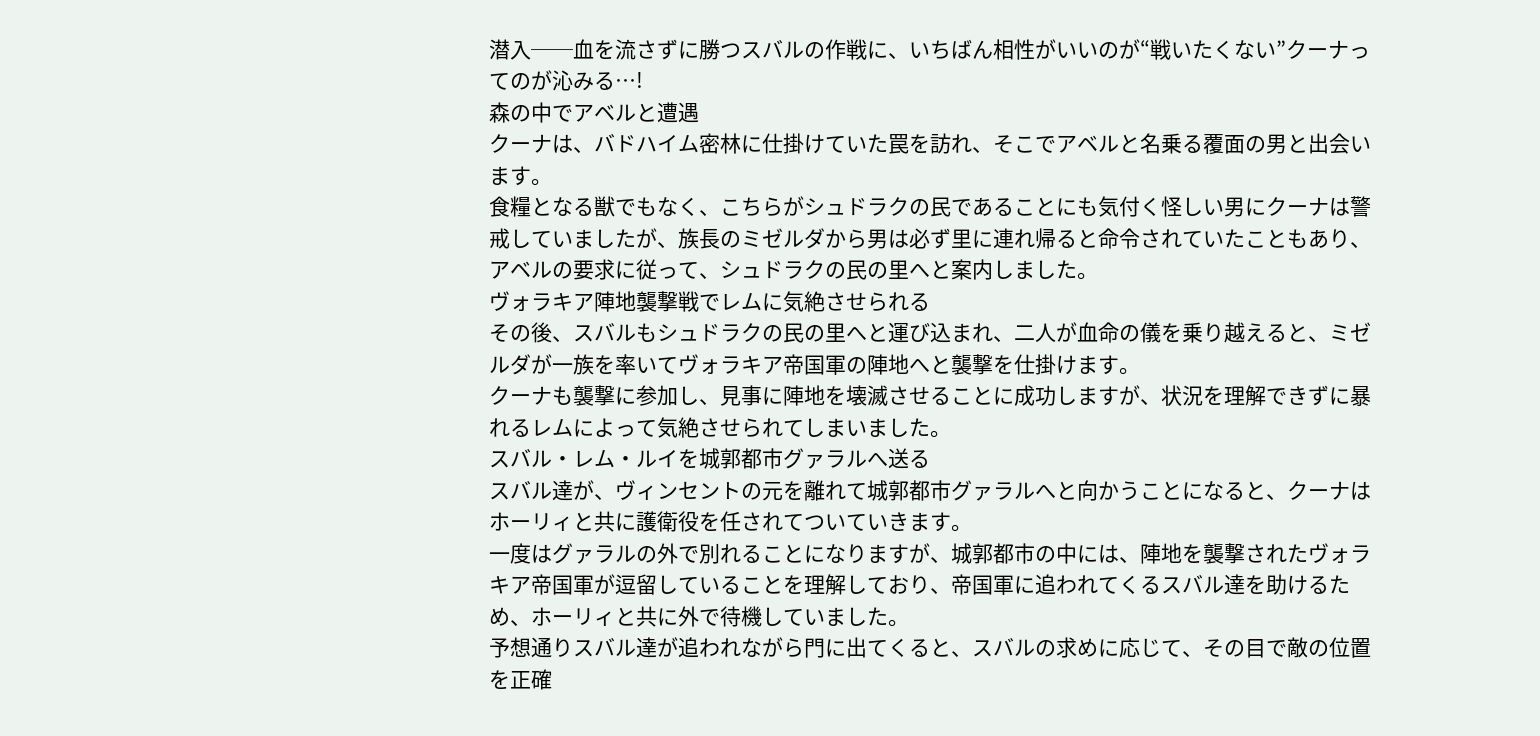潜入──血を流さずに勝つスバルの作戦に、いちばん相性がいいのが“戦いたくない”クーナってのが沁みる…!
森の中でアベルと遭遇
クーナは、バドハイム密林に仕掛けていた罠を訪れ、そこでアベルと名乗る覆面の男と出会います。
食糧となる獣でもなく、こちらがシュドラクの民であることにも気付く怪しい男にクーナは警戒していましたが、族長のミゼルダから男は必ず里に連れ帰ると命令されていたこともあり、アベルの要求に従って、シュドラクの民の里へと案内しました。
ヴォラキア陣地襲撃戦でレムに気絶させられる
その後、スバルもシュドラクの民の里へと運び込まれ、二人が血命の儀を乗り越えると、ミゼルダが一族を率いてヴォラキア帝国軍の陣地へと襲撃を仕掛けます。
クーナも襲撃に参加し、見事に陣地を壊滅させることに成功しますが、状況を理解できずに暴れるレムによって気絶させられてしまいました。
スバル・レム・ルイを城郭都市グァラルへ送る
スバル達が、ヴィンセントの元を離れて城郭都市グァラルへと向かうことになると、クーナはホーリィと共に護衛役を任されてついていきます。
一度はグァラルの外で別れることになりますが、城郭都市の中には、陣地を襲撃されたヴォラキア帝国軍が逗留していることを理解しており、帝国軍に追われてくるスバル達を助けるため、ホーリィと共に外で待機していました。
予想通りスバル達が追われながら門に出てくると、スバルの求めに応じて、その目で敵の位置を正確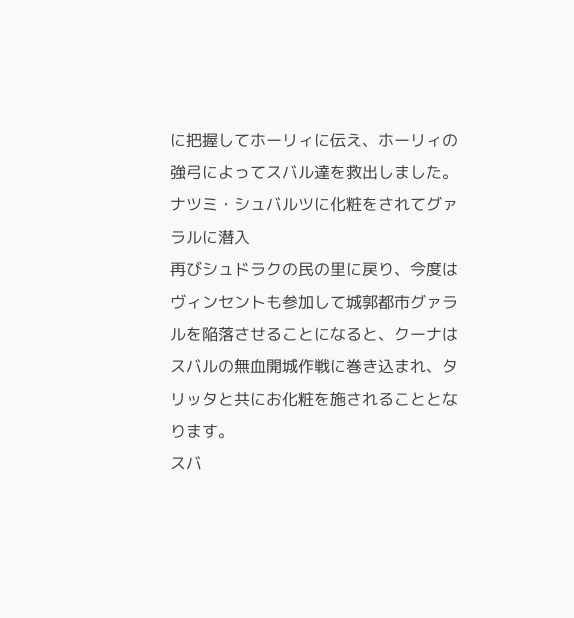に把握してホーリィに伝え、ホーリィの強弓によってスバル達を救出しました。
ナツミ・シュバルツに化粧をされてグァラルに潜入
再びシュドラクの民の里に戻り、今度はヴィンセントも参加して城郭都市グァラルを陥落させることになると、クーナはスバルの無血開城作戦に巻き込まれ、タリッタと共にお化粧を施されることとなります。
スバ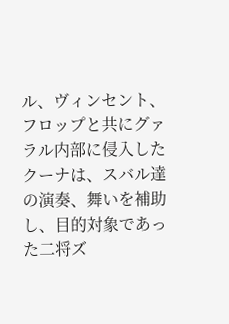ル、ヴィンセント、フロップと共にグァラル内部に侵入したクーナは、スバル達の演奏、舞いを補助し、目的対象であった二将ズ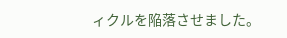ィクルを陥落させました。